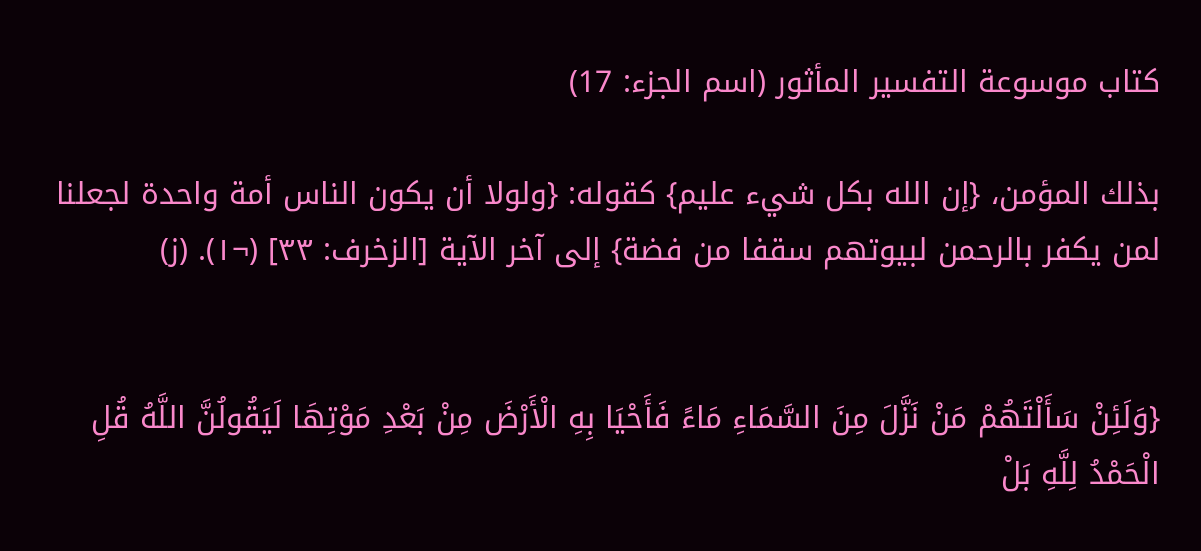كتاب موسوعة التفسير المأثور (اسم الجزء: 17)

بذلك المؤمن، {إن الله بكل شيء عليم} كقوله: {ولولا أن يكون الناس أمة واحدة لجعلنا لمن يكفر بالرحمن لبيوتهم سقفا من فضة} إلى آخر الآية [الزخرف: ٣٣] (¬١). (ز)


{وَلَئِنْ سَأَلْتَهُمْ مَنْ نَزَّلَ مِنَ السَّمَاءِ مَاءً فَأَحْيَا بِهِ الْأَرْضَ مِنْ بَعْدِ مَوْتِهَا لَيَقُولُنَّ اللَّهُ قُلِ الْحَمْدُ لِلَّهِ بَلْ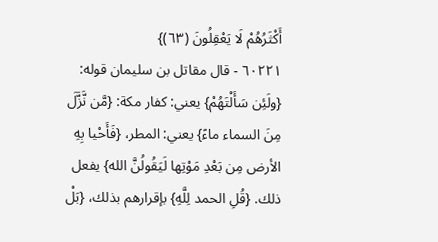أَكْثَرُهُمْ لَا يَعْقِلُونَ (٦٣)}
٦٠٢٢١ - قال مقاتل بن سليمان قوله: {ولَئِن سَأَلْتَهُمْ} يعني: كفار مكة: {مَّن نَّزَّلَ مِنَ السماء ماءً} يعني: المطر، {فَأَحْيا بِهِ الأرض مِن بَعْدِ مَوْتِها لَيَقُولُنَّ الله} يفعل ذلك. {قُلِ الحمد لِلَّهِ} بإقرارهم بذلك، {بَلْ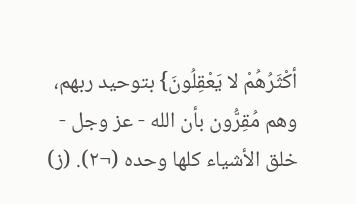أكْثَرُهُمْ لا يَعْقِلُونَ} بتوحيد ربهم، وهم مُقِرُّون بأن الله - عز وجل - خلق الأشياء كلها وحده (¬٢). (ز)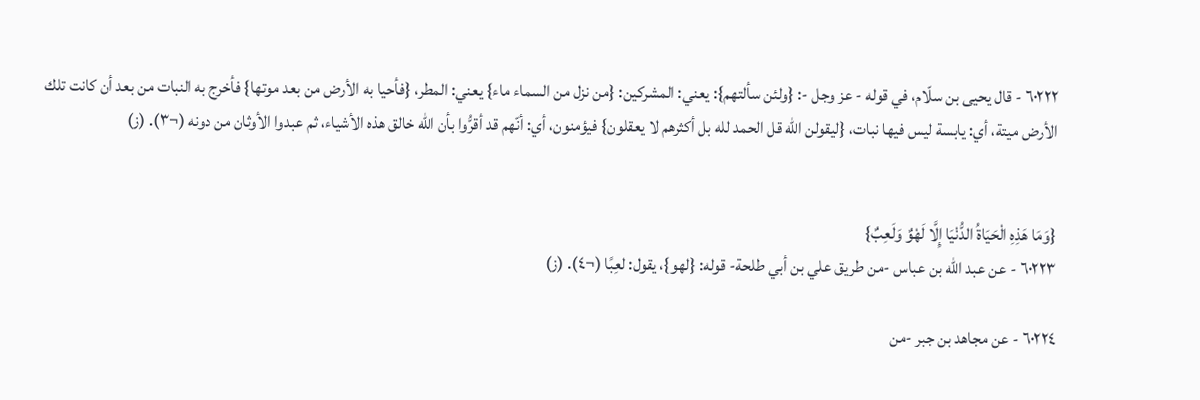٦٠٢٢٢ - قال يحيى بن سلّام، في قوله - عز وجل -: {ولئن سألتهم}: يعني: المشركين: {من نزل من السماء ماء} يعني: المطر، {فأحيا به الأرض من بعد موتها} فأخرج به النبات من بعد أن كانت تلك الأرض ميتة، أي: يابسة ليس فيها نبات، {ليقولن الله قل الحمد لله بل أكثرهم لا يعقلون} فيؤمنون، أي: أنّهم قد أقرُّوا بأن الله خالق هذه الأشياء، ثم عبدوا الأوثان من دونه (¬٣). (ز)


{وَمَا هَذِهِ الْحَيَاةُ الدُّنْيَا إِلَّا لَهْوٌ وَلَعِبٌ}
٦٠٢٢٣ - عن عبد الله بن عباس -من طريق علي بن أبي طلحة- قوله: {لهو}، يقول: لعِبًا (¬٤). (ز)

٦٠٢٢٤ - عن مجاهد بن جبر -من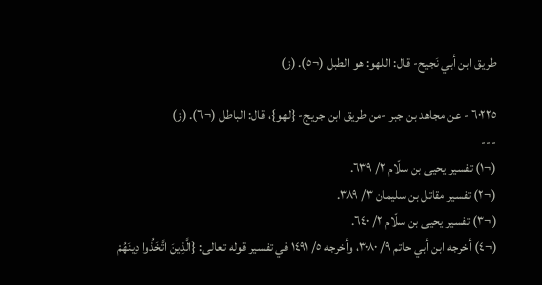طريق ابن أبي نَجيح- قال: اللهو: هو الطبل (¬٥). (ز)

٦٠٢٢٥ - عن مجاهد بن جبر -من طريق ابن جريج- {لهو}، قال: الباطل (¬٦). (ز)
---
(¬١) تفسير يحيى بن سلّام ٢/ ٦٣٩.
(¬٢) تفسير مقاتل بن سليمان ٣/ ٣٨٩.
(¬٣) تفسير يحيى بن سلّام ٢/ ٦٤٠.
(¬٤) أخرجه ابن أبي حاتم ٩/ ٣٠٨٠، وأخرجه ٥/ ١٤٩١ في تفسير قوله تعالى: {الَّذِينَ اتَّخَذُوا دِينَهُمْ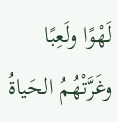لَهْوًا ولَعِبًا وغَرَّتْهُمُ الحَياةُ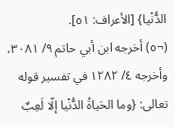الدُّنْيا} [الأعراف: ٥١].
(¬٥) أخرجه ابن أبي حاتم ٩/ ٣٠٨١، وأخرجه ٤/ ١٢٨٢ في تفسير قوله تعالى: {وما الحَياةُ الدُّنْيا إلّا لَعِبٌ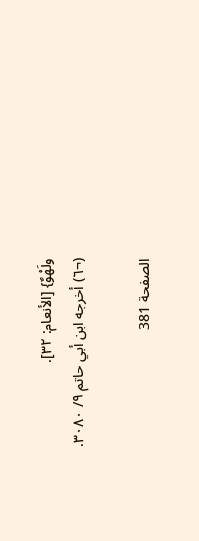ولَهْوٌ} [الأنعام: ٣٢].
(¬٦) أخرجه ابن أبي حاتم ٩/ ٣٠٨٠.

الصفحة 381